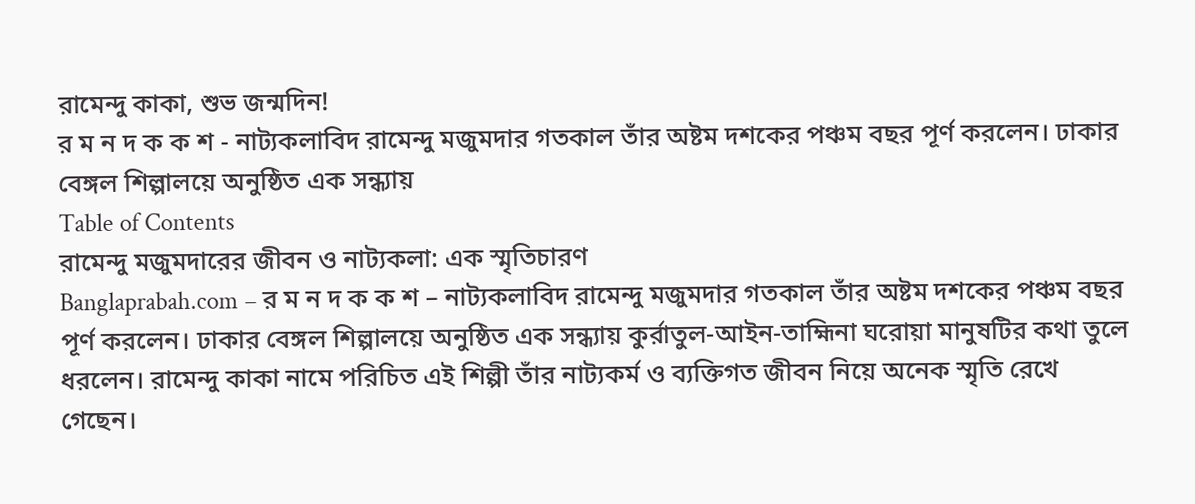রামেন্দু কাকা, শুভ জন্মদিন!
র ম ন দ ক ক শ - নাট্যকলাবিদ রামেন্দু মজুমদার গতকাল তাঁর অষ্টম দশকের পঞ্চম বছর পূর্ণ করলেন। ঢাকার বেঙ্গল শিল্পালয়ে অনুষ্ঠিত এক সন্ধ্যায়
Table of Contents
রামেন্দু মজুমদারের জীবন ও নাট্যকলা: এক স্মৃতিচারণ
Banglaprabah.com – র ম ন দ ক ক শ – নাট্যকলাবিদ রামেন্দু মজুমদার গতকাল তাঁর অষ্টম দশকের পঞ্চম বছর পূর্ণ করলেন। ঢাকার বেঙ্গল শিল্পালয়ে অনুষ্ঠিত এক সন্ধ্যায় কুর্রাতুল-আইন-তাহ্মিনা ঘরোয়া মানুষটির কথা তুলে ধরলেন। রামেন্দু কাকা নামে পরিচিত এই শিল্পী তাঁর নাট্যকর্ম ও ব্যক্তিগত জীবন নিয়ে অনেক স্মৃতি রেখে গেছেন।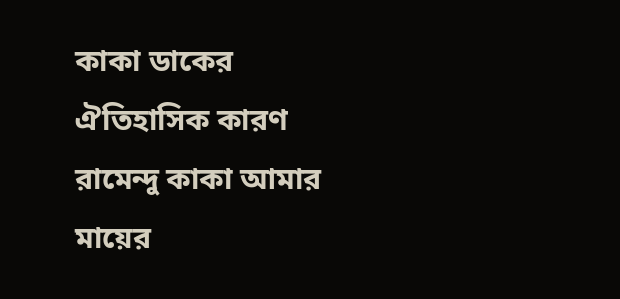কাকা ডাকের ঐতিহাসিক কারণ
রামেন্দু কাকা আমার মায়ের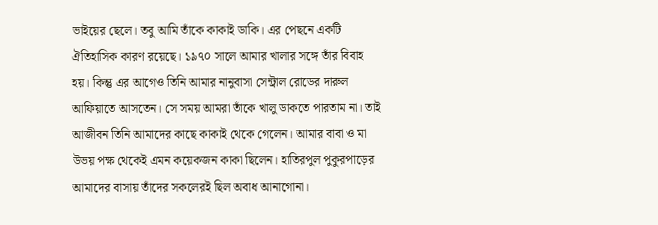ভাইয়ের ছেলে। তবু আমি তাঁকে কাকাই ডাকি। এর পেছনে একটি ঐতিহাসিক কারণ রয়েছে। ১৯৭০ সালে আমার খালার সঙ্গে তাঁর বিবাহ হয়। কিন্তু এর আগেও তিনি আমার নানুবাসা সেন্ট্রাল রোডের দারুল আফিয়াতে আসতেন। সে সময় আমরা তাঁকে খালু ডাকতে পারতাম না। তাই আজীবন তিনি আমাদের কাছে কাকাই থেকে গেলেন। আমার বাবা ও মা উভয় পক্ষ থেকেই এমন কয়েকজন কাকা ছিলেন। হাতিরপুল পুকুরপাড়ের আমাদের বাসায় তাঁদের সকলেরই ছিল অবাধ আনাগোনা।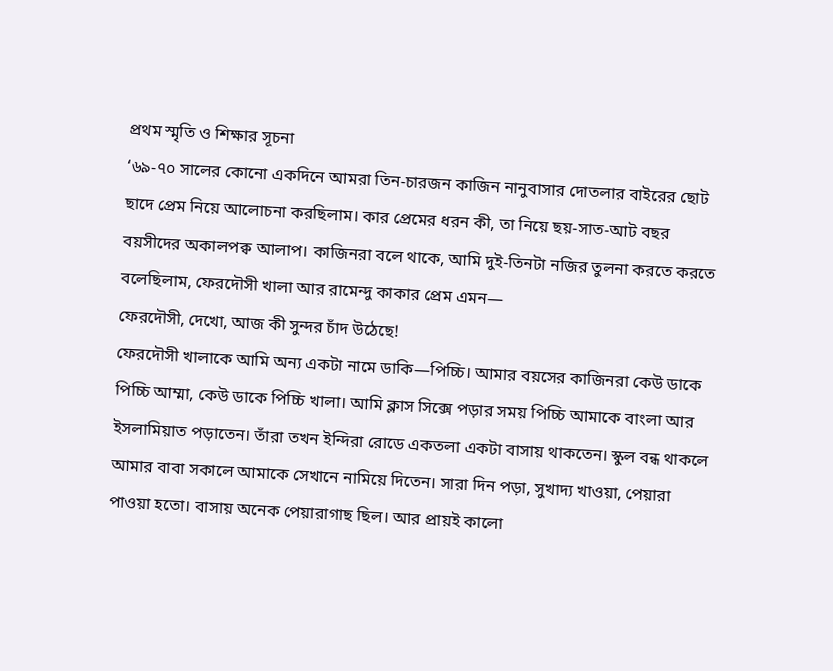প্রথম স্মৃতি ও শিক্ষার সূচনা
‘৬৯-৭০ সালের কোনো একদিনে আমরা তিন-চারজন কাজিন নানুবাসার দোতলার বাইরের ছোট ছাদে প্রেম নিয়ে আলোচনা করছিলাম। কার প্রেমের ধরন কী, তা নিয়ে ছয়-সাত-আট বছর বয়সীদের অকালপক্ব আলাপ। কাজিনরা বলে থাকে, আমি দুই-তিনটা নজির তুলনা করতে করতে বলেছিলাম, ফেরদৌসী খালা আর রামেন্দু কাকার প্রেম এমন—
ফেরদৌসী, দেখো, আজ কী সুন্দর চাঁদ উঠেছে!
ফেরদৌসী খালাকে আমি অন্য একটা নামে ডাকি—পিচ্চি। আমার বয়সের কাজিনরা কেউ ডাকে পিচ্চি আম্মা, কেউ ডাকে পিচ্চি খালা। আমি ক্লাস সিক্সে পড়ার সময় পিচ্চি আমাকে বাংলা আর ইসলামিয়াত পড়াতেন। তাঁরা তখন ইন্দিরা রোডে একতলা একটা বাসায় থাকতেন। স্কুল বন্ধ থাকলে আমার বাবা সকালে আমাকে সেখানে নামিয়ে দিতেন। সারা দিন পড়া, সুখাদ্য খাওয়া, পেয়ারা পাওয়া হতো। বাসায় অনেক পেয়ারাগাছ ছিল। আর প্রায়ই কালো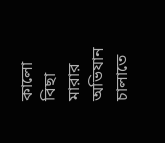কালো বিছা মারার অভিযান চালাতে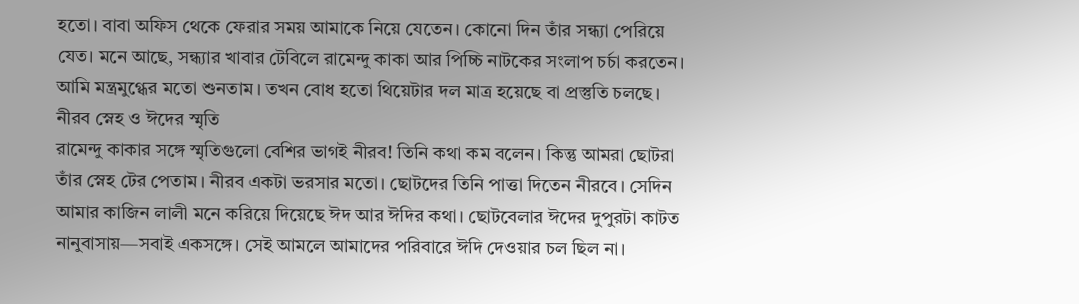হতো। বাবা অফিস থেকে ফেরার সময় আমাকে নিয়ে যেতেন। কোনো দিন তাঁর সন্ধ্যা পেরিয়ে যেত। মনে আছে, সন্ধ্যার খাবার টেবিলে রামেন্দু কাকা আর পিচ্চি নাটকের সংলাপ চর্চা করতেন। আমি মন্ত্রমুগ্ধের মতো শুনতাম। তখন বোধ হতো থিয়েটার দল মাত্র হয়েছে বা প্রস্তুতি চলছে।
নীরব স্নেহ ও ঈদের স্মৃতি
রামেন্দু কাকার সঙ্গে স্মৃতিগুলো বেশির ভাগই নীরব! তিনি কথা কম বলেন। কিন্তু আমরা ছোটরা তাঁর স্নেহ টের পেতাম। নীরব একটা ভরসার মতো। ছোটদের তিনি পাত্তা দিতেন নীরবে। সেদিন আমার কাজিন লালী মনে করিয়ে দিয়েছে ঈদ আর ঈদির কথা। ছোটবেলার ঈদের দুপুরটা কাটত নানুবাসায়—সবাই একসঙ্গে। সেই আমলে আমাদের পরিবারে ঈদি দেওয়ার চল ছিল না।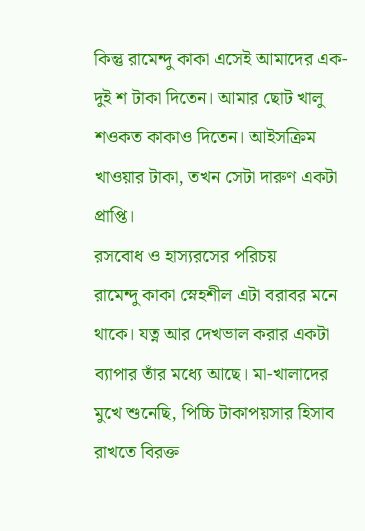কিন্তু রামেন্দু কাকা এসেই আমাদের এক-দুই শ টাকা দিতেন। আমার ছোট খালু শওকত কাকাও দিতেন। আইসক্রিম খাওয়ার টাকা, তখন সেটা দারুণ একটা প্রাপ্তি।
রসবোধ ও হাস্যরসের পরিচয়
রামেন্দু কাকা স্নেহশীল এটা বরাবর মনে থাকে। যত্ন আর দেখভাল করার একটা ব্যাপার তাঁর মধ্যে আছে। মা-খালাদের মুখে শুনেছি, পিচ্চি টাকাপয়সার হিসাব রাখতে বিরক্ত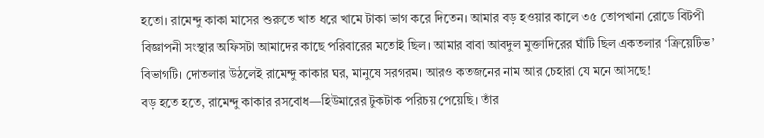হতো। রামেন্দু কাকা মাসের শুরুতে খাত ধরে খামে টাকা ভাগ করে দিতেন। আমার বড় হওয়ার কালে ৩৫ তোপখানা রোডে বিটপী বিজ্ঞাপনী সংস্থার অফিসটা আমাদের কাছে পরিবারের মতোই ছিল। আমার বাবা আবদুল মুক্তাদিরের ঘাঁটি ছিল একতলার ‘ক্রিয়েটিভ’ বিভাগটি। দোতলার উঠলেই রামেন্দু কাকার ঘর, মানুষে সরগরম। আরও কতজনের নাম আর চেহারা যে মনে আসছে!
বড় হতে হতে, রামেন্দু কাকার রসবোধ—হিউমারের টুকটাক পরিচয় পেয়েছি। তাঁর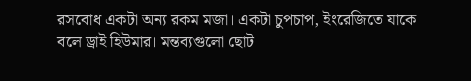রসবোধ একটা অন্য রকম মজা। একটা চুপচাপ, ইংরেজিতে যাকে বলে ড্রাই হিউমার। মন্তব্যগুলো ছোট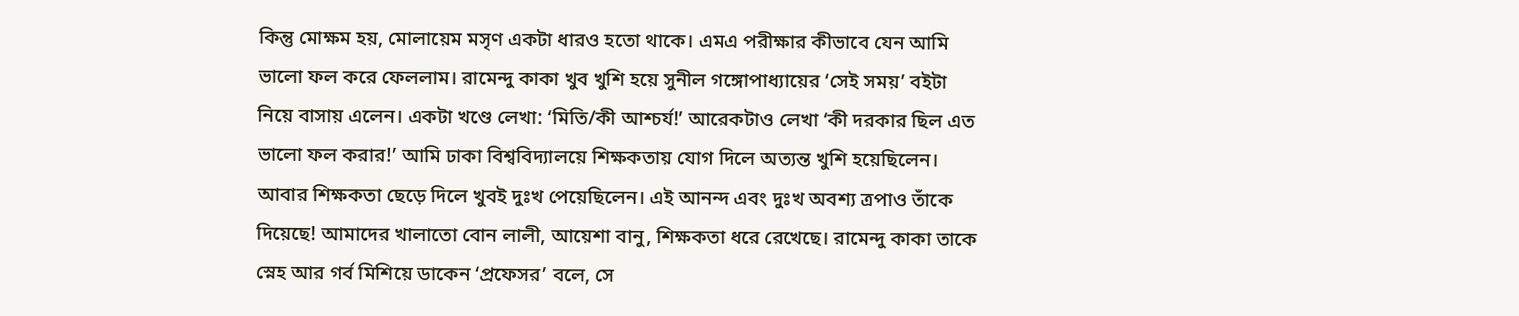কিন্তু মোক্ষম হয়, মোলায়েম মসৃণ একটা ধারও হতো থাকে। এমএ পরীক্ষার কীভাবে যেন আমি ভালো ফল করে ফেললাম। রামেন্দু কাকা খুব খুশি হয়ে সুনীল গঙ্গোপাধ্যায়ের ‘সেই সময়’ বইটা নিয়ে বাসায় এলেন। একটা খণ্ডে লেখা: ‘মিতি/কী আশ্চর্য!’ আরেকটাও লেখা ‘কী দরকার ছিল এত ভালো ফল করার!’ আমি ঢাকা বিশ্ববিদ্যালয়ে শিক্ষকতায় যোগ দিলে অত্যন্ত খুশি হয়েছিলেন। আবার শিক্ষকতা ছেড়ে দিলে খুবই দুঃখ পেয়েছিলেন। এই আনন্দ এবং দুঃখ অবশ্য ত্রপাও তাঁকে দিয়েছে! আমাদের খালাতো বোন লালী, আয়েশা বানু, শিক্ষকতা ধরে রেখেছে। রামেন্দু কাকা তাকে স্নেহ আর গর্ব মিশিয়ে ডাকেন ‘প্রফেসর’ বলে, সে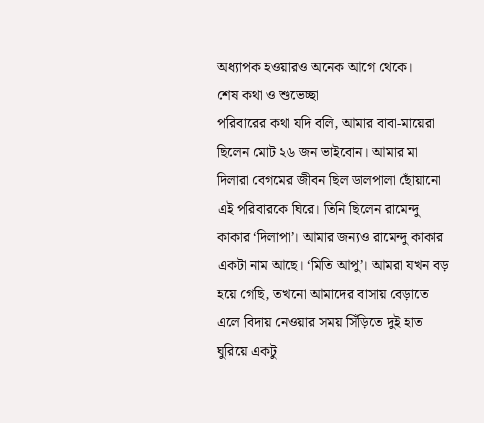অধ্যাপক হওয়ারও অনেক আগে থেকে।
শেষ কথা ও শুভেচ্ছা
পরিবারের কথা যদি বলি, আমার বাবা-মায়েরা ছিলেন মোট ২৬ জন ভাইবোন। আমার মা দিলারা বেগমের জীবন ছিল ডালপালা ছোঁয়ানো এই পরিবারকে ঘিরে। তিনি ছিলেন রামেন্দু কাকার ‘দিলাপা’। আমার জন্যও রামেন্দু কাকার একটা নাম আছে। ‘মিতি আপু’। আমরা যখন বড় হয়ে গেছি, তখনো আমাদের বাসায় বেড়াতে এলে বিদায় নেওয়ার সময় সিঁড়িতে দুই হাত ঘুরিয়ে একটু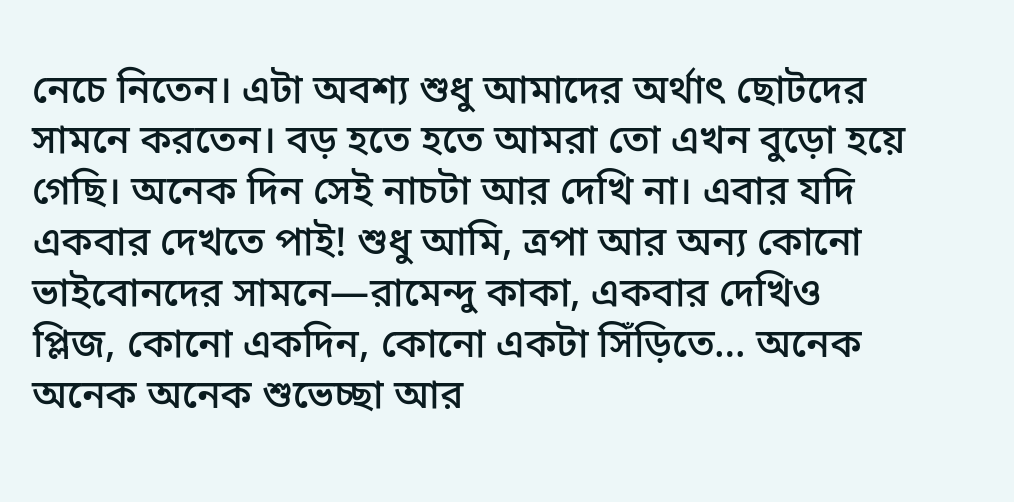নেচে নিতেন। এটা অবশ্য শুধু আমাদের অর্থাৎ ছোটদের সামনে করতেন। বড় হতে হতে আমরা তো এখন বুড়ো হয়ে গেছি। অনেক দিন সেই নাচটা আর দেখি না। এবার যদি একবার দেখতে পাই! শুধু আমি, ত্রপা আর অন্য কোনো ভাইবোনদের সামনে—রামেন্দু কাকা, একবার দেখিও প্লিজ, কোনো একদিন, কোনো একটা সিঁড়িতে… অনেক অনেক অনেক শুভেচ্ছা আর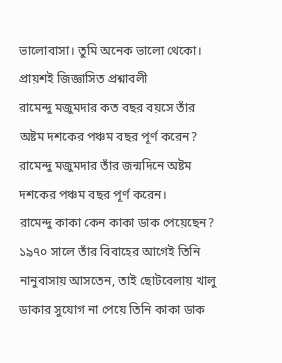ভালোবাসা। তুমি অনেক ভালো থেকো।
প্রায়শই জিজ্ঞাসিত প্রশ্নাবলী
রামেন্দু মজুমদার কত বছর বয়সে তাঁর অষ্টম দশকের পঞ্চম বছর পূর্ণ করেন? রামেন্দু মজুমদার তাঁর জন্মদিনে অষ্টম দশকের পঞ্চম বছর পূর্ণ করেন।
রামেন্দু কাকা কেন কাকা ডাক পেয়েছেন? ১৯৭০ সালে তাঁর বিবাহের আগেই তিনি নানুবাসায় আসতেন, তাই ছোটবেলায় খালু ডাকার সুযোগ না পেয়ে তিনি কাকা ডাক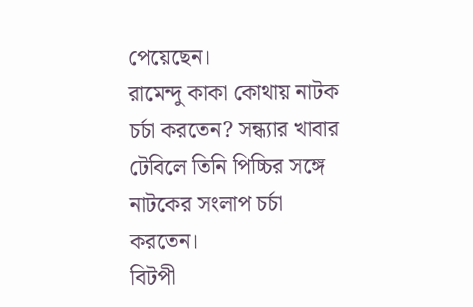পেয়েছেন।
রামেন্দু কাকা কোথায় নাটক চর্চা করতেন? সন্ধ্যার খাবার টেবিলে তিনি পিচ্চির সঙ্গে নাটকের সংলাপ চর্চা করতেন।
বিটপী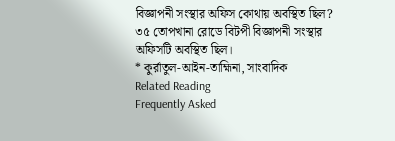বিজ্ঞাপনী সংস্থার অফিস কোথায় অবস্থিত ছিল? ৩৫ তোপখানা রোডে বিটপী বিজ্ঞাপনী সংস্থার অফিসটি অবস্থিত ছিল।
* কুর্রাতুল-আইন-তাহ্মিনা, সাংবাদিক
Related Reading
Frequently Asked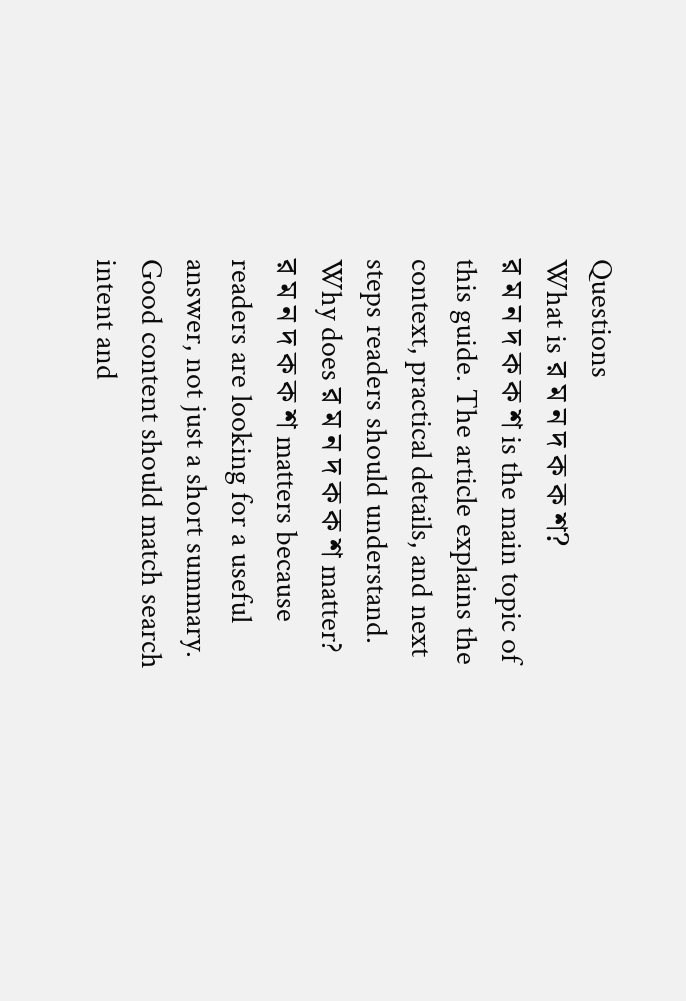Questions
What is র ম ন দ ক ক শ?
র ম ন দ ক ক শ is the main topic of this guide. The article explains the context, practical details, and next steps readers should understand.
Why does র ম ন দ ক ক শ matter?
র ম ন দ ক ক শ matters because readers are looking for a useful answer, not just a short summary. Good content should match search intent and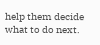help them decide what to do next.